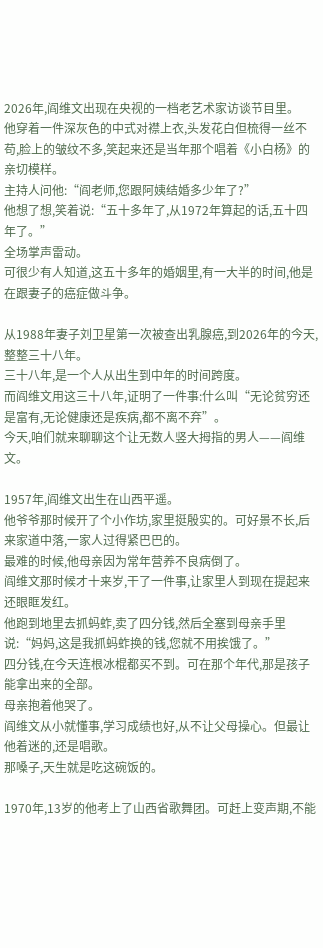2026年,阎维文出现在央视的一档老艺术家访谈节目里。
他穿着一件深灰色的中式对襟上衣,头发花白但梳得一丝不苟,脸上的皱纹不多,笑起来还是当年那个唱着《小白杨》的亲切模样。
主持人问他:“阎老师,您跟阿姨结婚多少年了?”
他想了想,笑着说:“五十多年了,从1972年算起的话,五十四年了。”
全场掌声雷动。
可很少有人知道,这五十多年的婚姻里,有一大半的时间,他是在跟妻子的癌症做斗争。

从1988年妻子刘卫星第一次被查出乳腺癌,到2026年的今天,整整三十八年。
三十八年,是一个人从出生到中年的时间跨度。
而阎维文用这三十八年,证明了一件事:什么叫“无论贫穷还是富有,无论健康还是疾病,都不离不弃”。
今天,咱们就来聊聊这个让无数人竖大拇指的男人——阎维文。

1957年,阎维文出生在山西平遥。
他爷爷那时候开了个小作坊,家里挺殷实的。可好景不长,后来家道中落,一家人过得紧巴巴的。
最难的时候,他母亲因为常年营养不良病倒了。
阎维文那时候才十来岁,干了一件事,让家里人到现在提起来还眼眶发红。
他跑到地里去抓蚂蚱,卖了四分钱,然后全塞到母亲手里说:“妈妈,这是我抓蚂蚱换的钱,您就不用挨饿了。”
四分钱,在今天连根冰棍都买不到。可在那个年代,那是孩子能拿出来的全部。
母亲抱着他哭了。
阎维文从小就懂事,学习成绩也好,从不让父母操心。但最让他着迷的,还是唱歌。
那嗓子,天生就是吃这碗饭的。

1970年,13岁的他考上了山西省歌舞团。可赶上变声期,不能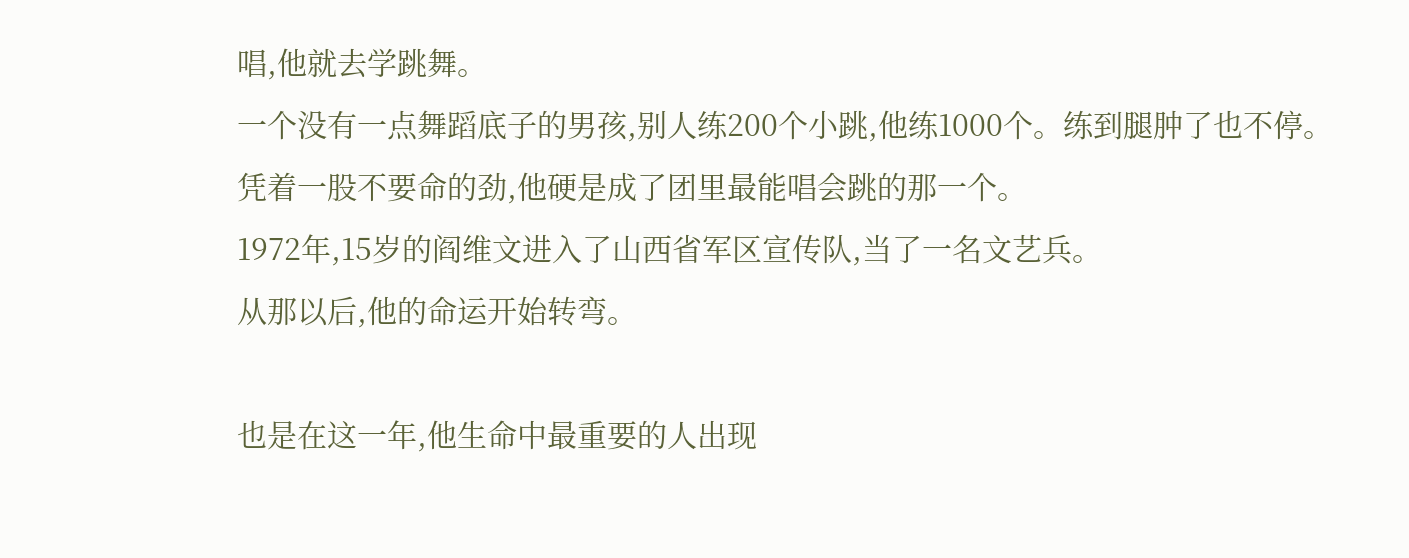唱,他就去学跳舞。
一个没有一点舞蹈底子的男孩,别人练200个小跳,他练1000个。练到腿肿了也不停。
凭着一股不要命的劲,他硬是成了团里最能唱会跳的那一个。
1972年,15岁的阎维文进入了山西省军区宣传队,当了一名文艺兵。
从那以后,他的命运开始转弯。

也是在这一年,他生命中最重要的人出现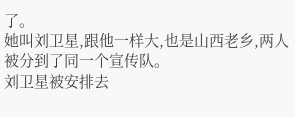了。
她叫刘卫星,跟他一样大,也是山西老乡,两人被分到了同一个宣传队。
刘卫星被安排去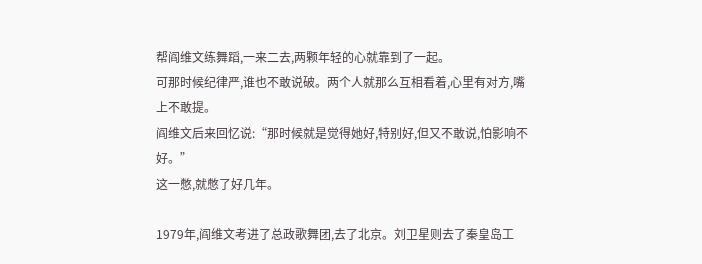帮阎维文练舞蹈,一来二去,两颗年轻的心就靠到了一起。
可那时候纪律严,谁也不敢说破。两个人就那么互相看着,心里有对方,嘴上不敢提。
阎维文后来回忆说:“那时候就是觉得她好,特别好,但又不敢说,怕影响不好。”
这一憋,就憋了好几年。

1979年,阎维文考进了总政歌舞团,去了北京。刘卫星则去了秦皇岛工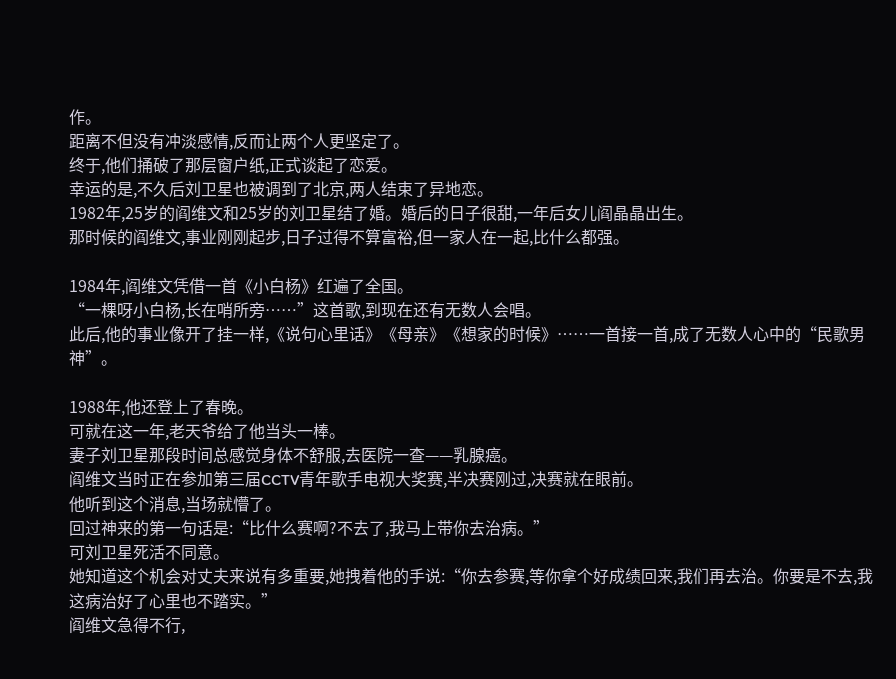作。
距离不但没有冲淡感情,反而让两个人更坚定了。
终于,他们捅破了那层窗户纸,正式谈起了恋爱。
幸运的是,不久后刘卫星也被调到了北京,两人结束了异地恋。
1982年,25岁的阎维文和25岁的刘卫星结了婚。婚后的日子很甜,一年后女儿阎晶晶出生。
那时候的阎维文,事业刚刚起步,日子过得不算富裕,但一家人在一起,比什么都强。

1984年,阎维文凭借一首《小白杨》红遍了全国。
“一棵呀小白杨,长在哨所旁……”这首歌,到现在还有无数人会唱。
此后,他的事业像开了挂一样,《说句心里话》《母亲》《想家的时候》……一首接一首,成了无数人心中的“民歌男神”。

1988年,他还登上了春晚。
可就在这一年,老天爷给了他当头一棒。
妻子刘卫星那段时间总感觉身体不舒服,去医院一查——乳腺癌。
阎维文当时正在参加第三届CCTV青年歌手电视大奖赛,半决赛刚过,决赛就在眼前。
他听到这个消息,当场就懵了。
回过神来的第一句话是:“比什么赛啊?不去了,我马上带你去治病。”
可刘卫星死活不同意。
她知道这个机会对丈夫来说有多重要,她拽着他的手说:“你去参赛,等你拿个好成绩回来,我们再去治。你要是不去,我这病治好了心里也不踏实。”
阎维文急得不行,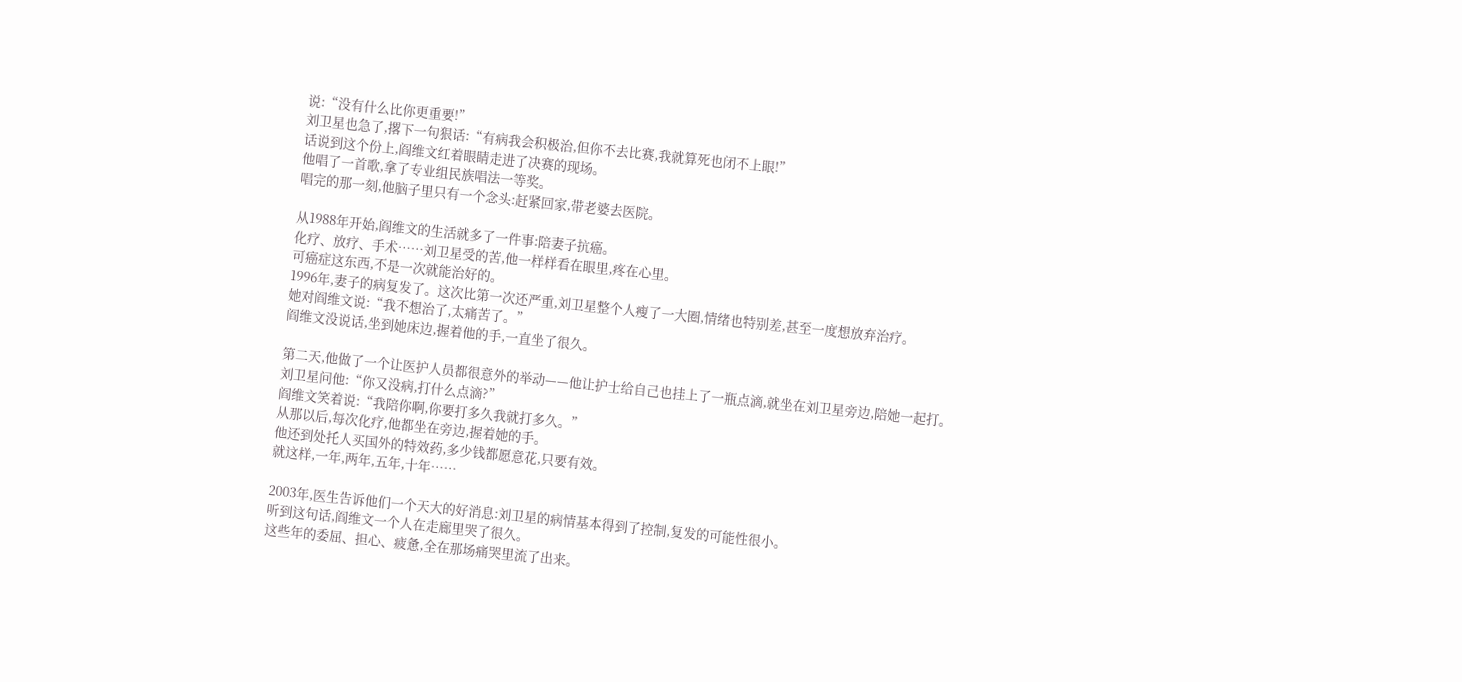说:“没有什么比你更重要!”
刘卫星也急了,撂下一句狠话:“有病我会积极治,但你不去比赛,我就算死也闭不上眼!”
话说到这个份上,阎维文红着眼睛走进了决赛的现场。
他唱了一首歌,拿了专业组民族唱法一等奖。
唱完的那一刻,他脑子里只有一个念头:赶紧回家,带老婆去医院。

从1988年开始,阎维文的生活就多了一件事:陪妻子抗癌。
化疗、放疗、手术……刘卫星受的苦,他一样样看在眼里,疼在心里。
可癌症这东西,不是一次就能治好的。
1996年,妻子的病复发了。这次比第一次还严重,刘卫星整个人瘦了一大圈,情绪也特别差,甚至一度想放弃治疗。
她对阎维文说:“我不想治了,太痛苦了。”
阎维文没说话,坐到她床边,握着他的手,一直坐了很久。

第二天,他做了一个让医护人员都很意外的举动——他让护士给自己也挂上了一瓶点滴,就坐在刘卫星旁边,陪她一起打。
刘卫星问他:“你又没病,打什么点滴?”
阎维文笑着说:“我陪你啊,你要打多久我就打多久。”
从那以后,每次化疗,他都坐在旁边,握着她的手。
他还到处托人买国外的特效药,多少钱都愿意花,只要有效。
就这样,一年,两年,五年,十年……

2003年,医生告诉他们一个天大的好消息:刘卫星的病情基本得到了控制,复发的可能性很小。
听到这句话,阎维文一个人在走廊里哭了很久。
这些年的委屈、担心、疲惫,全在那场痛哭里流了出来。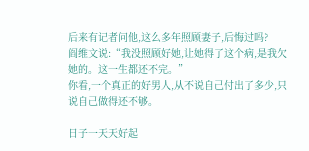后来有记者问他,这么多年照顾妻子,后悔过吗?
阎维文说:“我没照顾好她,让她得了这个病,是我欠她的。这一生都还不完。”
你看,一个真正的好男人,从不说自己付出了多少,只说自己做得还不够。

日子一天天好起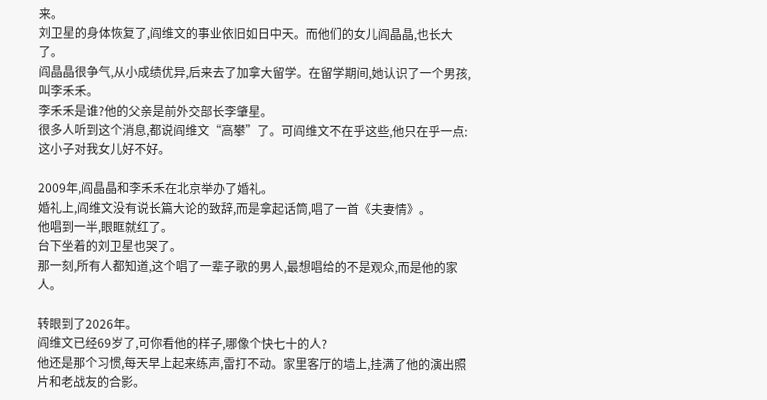来。
刘卫星的身体恢复了,阎维文的事业依旧如日中天。而他们的女儿阎晶晶,也长大了。
阎晶晶很争气,从小成绩优异,后来去了加拿大留学。在留学期间,她认识了一个男孩,叫李禾禾。
李禾禾是谁?他的父亲是前外交部长李肇星。
很多人听到这个消息,都说阎维文“高攀”了。可阎维文不在乎这些,他只在乎一点:这小子对我女儿好不好。

2009年,阎晶晶和李禾禾在北京举办了婚礼。
婚礼上,阎维文没有说长篇大论的致辞,而是拿起话筒,唱了一首《夫妻情》。
他唱到一半,眼眶就红了。
台下坐着的刘卫星也哭了。
那一刻,所有人都知道,这个唱了一辈子歌的男人,最想唱给的不是观众,而是他的家人。

转眼到了2026年。
阎维文已经69岁了,可你看他的样子,哪像个快七十的人?
他还是那个习惯,每天早上起来练声,雷打不动。家里客厅的墙上,挂满了他的演出照片和老战友的合影。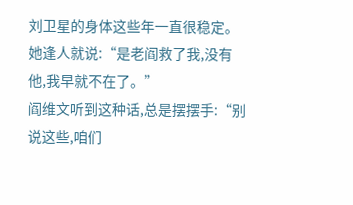刘卫星的身体这些年一直很稳定。她逢人就说:“是老阎救了我,没有他,我早就不在了。”
阎维文听到这种话,总是摆摆手:“别说这些,咱们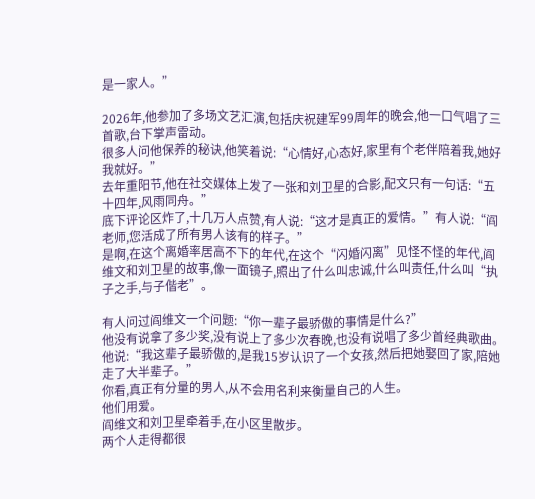是一家人。”

2026年,他参加了多场文艺汇演,包括庆祝建军99周年的晚会,他一口气唱了三首歌,台下掌声雷动。
很多人问他保养的秘诀,他笑着说:“心情好,心态好,家里有个老伴陪着我,她好我就好。”
去年重阳节,他在社交媒体上发了一张和刘卫星的合影,配文只有一句话:“五十四年,风雨同舟。”
底下评论区炸了,十几万人点赞,有人说:“这才是真正的爱情。”有人说:“阎老师,您活成了所有男人该有的样子。”
是啊,在这个离婚率居高不下的年代,在这个“闪婚闪离”见怪不怪的年代,阎维文和刘卫星的故事,像一面镜子,照出了什么叫忠诚,什么叫责任,什么叫“执子之手,与子偕老”。

有人问过阎维文一个问题:“你一辈子最骄傲的事情是什么?”
他没有说拿了多少奖,没有说上了多少次春晚,也没有说唱了多少首经典歌曲。
他说:“我这辈子最骄傲的,是我15岁认识了一个女孩,然后把她娶回了家,陪她走了大半辈子。”
你看,真正有分量的男人,从不会用名利来衡量自己的人生。
他们用爱。
阎维文和刘卫星牵着手,在小区里散步。
两个人走得都很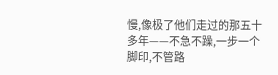慢,像极了他们走过的那五十多年——不急不躁,一步一个脚印,不管路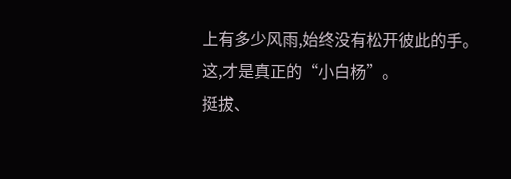上有多少风雨,始终没有松开彼此的手。
这,才是真正的“小白杨”。
挺拔、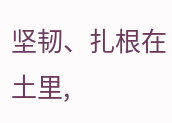坚韧、扎根在土里,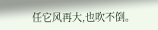任它风再大,也吹不倒。